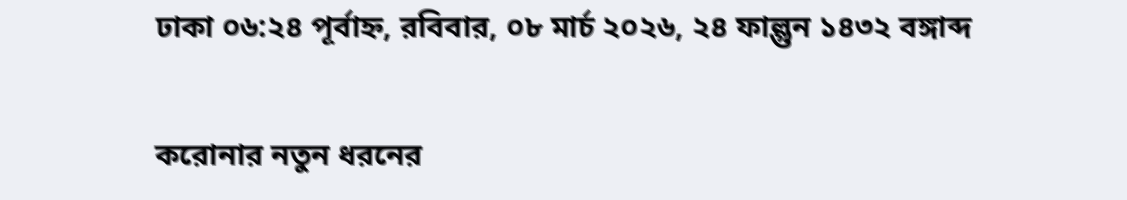ঢাকা ০৬:২৪ পূর্বাহ্ন, রবিবার, ০৮ মার্চ ২০২৬, ২৪ ফাল্গুন ১৪৩২ বঙ্গাব্দ

করোনার নতুন ধরনের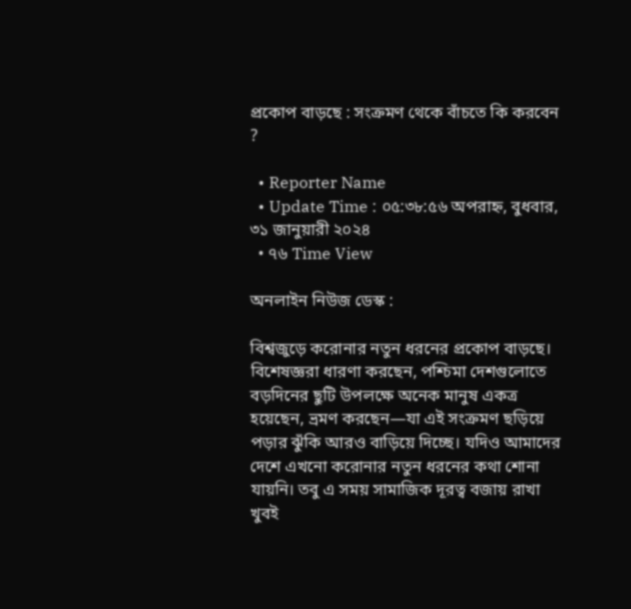প্রকোপ বাড়ছে : সংক্রমণ থেকে বাঁচতে কি করবেন ?

  • Reporter Name
  • Update Time : ০৫:৩৮:৫৬ অপরাহ্ন, বুধবার, ৩১ জানুয়ারী ২০২৪
  • ৭৬ Time View

অনলাইন নিউজ ডেস্ক :

বিশ্বজুড়ে করোনার নতুন ধরনের প্রকোপ বাড়ছে। বিশেষজ্ঞরা ধারণা করছেন, পশ্চিমা দেশগুলোতে বড়দিনের ছুটি উপলক্ষে অনেক মানুষ একত্র হয়েছেন, ভ্রমণ করছেন—যা এই সংক্রমণ ছড়িয়ে পড়ার ঝুঁকি আরও বাড়িয়ে দিচ্ছে। যদিও আমাদের দেশে এখনো করোনার নতুন ধরনের কথা শোনা যায়নি। তবু এ সময় সামাজিক দূরত্ব বজায় রাখা খুবই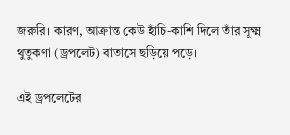জরুরি। কারণ, আক্রান্ত কেউ হাঁচি-কাশি দিলে তাঁর সূক্ষ্ম থুতুকণা (ড্রপলেট) বাতাসে ছড়িয়ে পড়ে।

এই ড্রপলেটের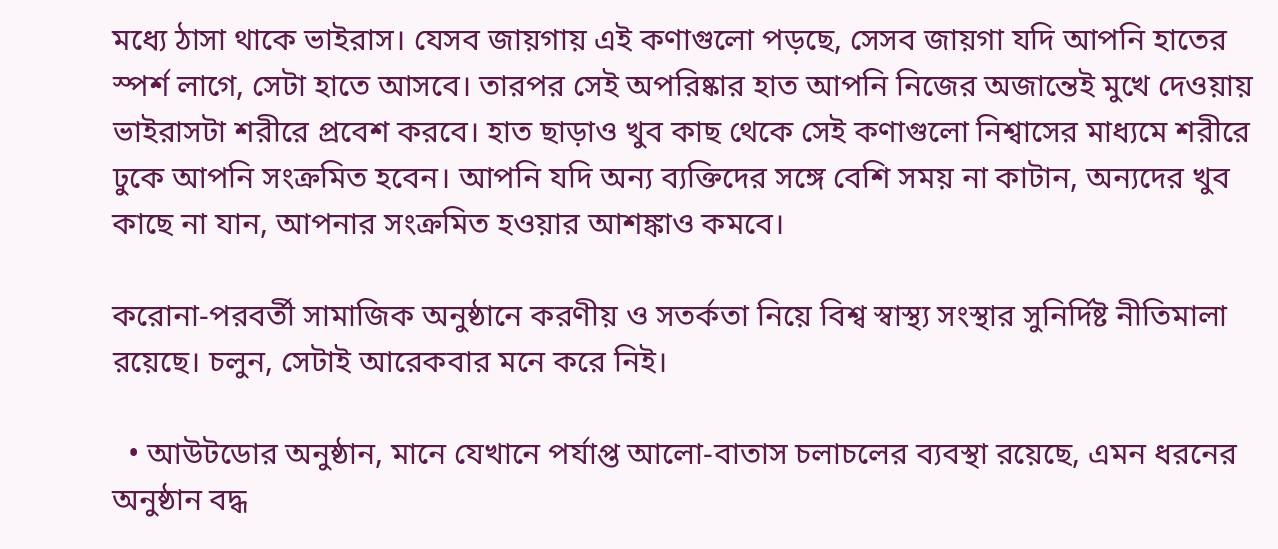মধ্যে ঠাসা থাকে ভাইরাস। যেসব জায়গায় এই কণাগুলো পড়ছে, সেসব জায়গা যদি আপনি হাতের স্পর্শ লাগে, সেটা হাতে আসবে। তারপর সেই অপরিষ্কার হাত আপনি নিজের অজান্তেই মুখে দেওয়ায় ভাইরাসটা শরীরে প্রবেশ করবে। হাত ছাড়াও খুব কাছ থেকে সেই কণাগুলো নিশ্বাসের মাধ্যমে শরীরে ঢুকে আপনি সংক্রমিত হবেন। আপনি যদি অন্য ব্যক্তিদের সঙ্গে বেশি সময় না কাটান, অন্যদের খুব কাছে না যান, আপনার সংক্রমিত হওয়ার আশঙ্কাও কমবে।

করোনা-পরবর্তী সামাজিক অনুষ্ঠানে করণীয় ও সতর্কতা নিয়ে বিশ্ব স্বাস্থ্য সংস্থার সুনির্দিষ্ট নীতিমালা রয়েছে। চলুন, সেটাই আরেকবার মনে করে নিই।

  • আউটডোর অনুষ্ঠান, মানে যেখানে পর্যাপ্ত আলো-বাতাস চলাচলের ব্যবস্থা রয়েছে, এমন ধরনের অনুষ্ঠান বদ্ধ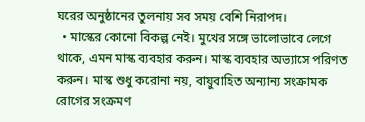ঘরের অনুষ্ঠানের তুলনায় সব সময় বেশি নিরাপদ।
  • মাস্কের কোনো বিকল্প নেই। মুখের সঙ্গে ভালোভাবে লেগে থাকে, এমন মাস্ক ব্যবহার করুন। মাস্ক ব্যবহার অভ্যাসে পরিণত করুন। মাস্ক শুধু করোনা নয়, বায়ুবাহিত অন্যান্য সংক্রামক রোগের সংক্রমণ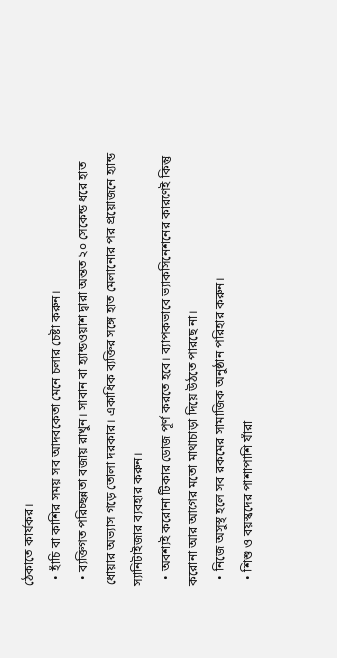ঠেকাতে কার্যকর।
  • হাঁচি বা কাশির সময় সব আদবকেতা মেনে চলার চেষ্টা করুন।
  • ব্যক্তিগত পরিচ্ছন্নতা বজায় রাখুন। সাবান বা হ্যান্ডওয়াশ দ্বারা অন্তত ২০ সেকেন্ড ধরে হাত ধোয়ার অভ্যাস গড়ে তোলা দরকার। একাধিক ব্যক্তির সঙ্গে হাত মেলানোর পর প্রয়োজনে হ্যান্ড স্যানিটাইজার ব্যবহার করুন।
  • অবশ্যই করোনা টিকার ডোজ পূর্ণ করতে হবে। ব্যাপকভাবে ভ্যাকসিনেশনের কারণেই কিন্তু করোনা আর আগের মতো মাথাচাড়া দিয়ে উঠতে পারছে না।
  • নিজে অসুস্থ হলে সব রকমের সামাজিক অনুষ্ঠান পরিহার করুন।
  • শিশু ও বয়স্কদের পাশাপাশি যাঁরা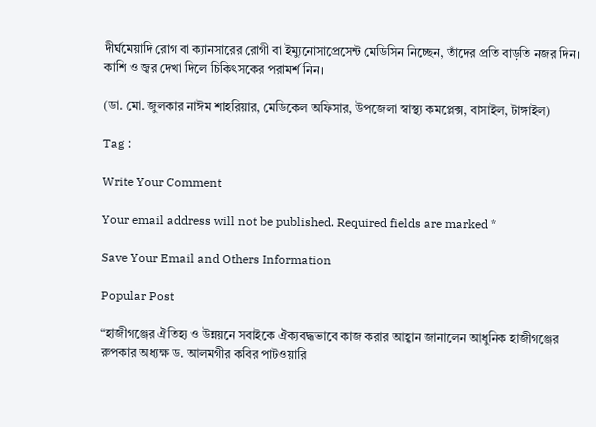দীর্ঘমেয়াদি রোগ বা ক্যানসারের রোগী বা ইম্যুনোসাপ্রেসেন্ট মেডিসিন নিচ্ছেন, তাঁদের প্রতি বাড়তি নজর দিন। কাশি ও জ্বর দেখা দিলে চিকিৎসকের পরামর্শ নিন।

(ডা. মো. জুলকার নাঈম শাহরিয়ার, মেডিকেল অফিসার, উপজেলা স্বাস্থ্য কমপ্লেক্স, বাসাইল, টাঙ্গাইল)

Tag :

Write Your Comment

Your email address will not be published. Required fields are marked *

Save Your Email and Others Information

Popular Post

“হাজীগঞ্জের ঐতিহ্য ও উন্নয়নে সবাইকে ঐক্যবদ্ধভাবে কাজ করার আহ্বান জানালেন আধুনিক হাজীগঞ্জের রুপকার অধ্যক্ষ ড. আলমগীর কবির পাটওয়ারি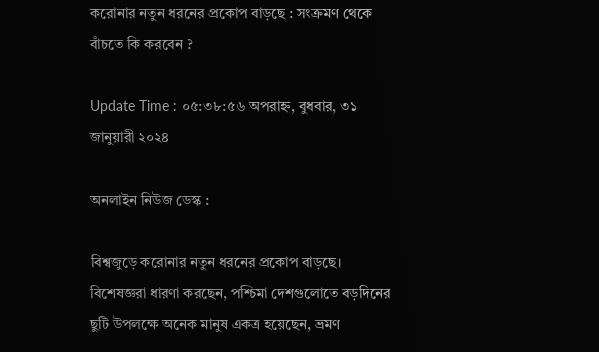করোনার নতুন ধরনের প্রকোপ বাড়ছে : সংক্রমণ থেকে বাঁচতে কি করবেন ?

Update Time : ০৫:৩৮:৫৬ অপরাহ্ন, বুধবার, ৩১ জানুয়ারী ২০২৪

অনলাইন নিউজ ডেস্ক :

বিশ্বজুড়ে করোনার নতুন ধরনের প্রকোপ বাড়ছে। বিশেষজ্ঞরা ধারণা করছেন, পশ্চিমা দেশগুলোতে বড়দিনের ছুটি উপলক্ষে অনেক মানুষ একত্র হয়েছেন, ভ্রমণ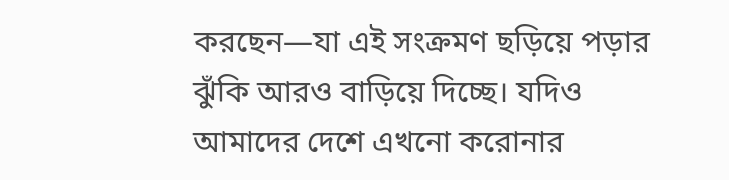করছেন—যা এই সংক্রমণ ছড়িয়ে পড়ার ঝুঁকি আরও বাড়িয়ে দিচ্ছে। যদিও আমাদের দেশে এখনো করোনার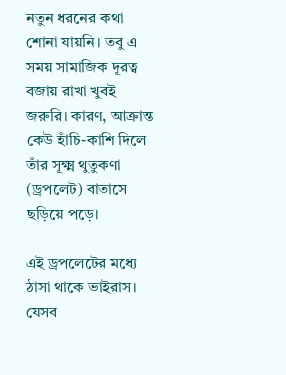নতুন ধরনের কথা শোনা যায়নি। তবু এ সময় সামাজিক দূরত্ব বজায় রাখা খুবই জরুরি। কারণ, আক্রান্ত কেউ হাঁচি-কাশি দিলে তাঁর সূক্ষ্ম থুতুকণা (ড্রপলেট) বাতাসে ছড়িয়ে পড়ে।

এই ড্রপলেটের মধ্যে ঠাসা থাকে ভাইরাস। যেসব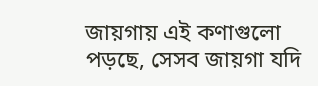জায়গায় এই কণাগুলো পড়ছে, সেসব জায়গা যদি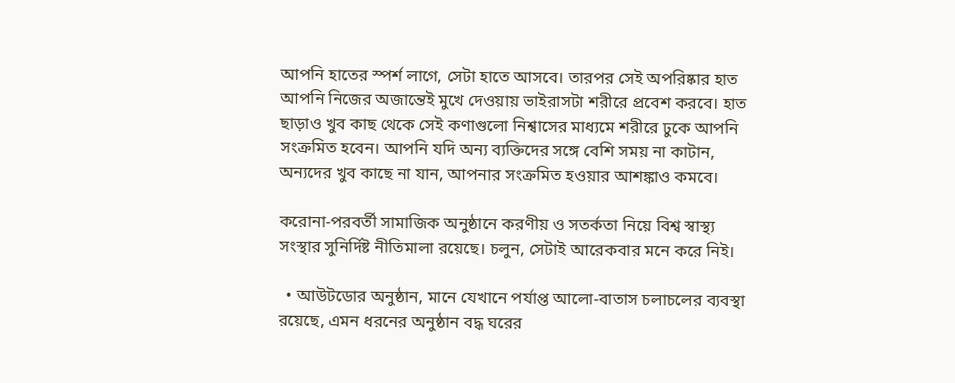আপনি হাতের স্পর্শ লাগে, সেটা হাতে আসবে। তারপর সেই অপরিষ্কার হাত আপনি নিজের অজান্তেই মুখে দেওয়ায় ভাইরাসটা শরীরে প্রবেশ করবে। হাত ছাড়াও খুব কাছ থেকে সেই কণাগুলো নিশ্বাসের মাধ্যমে শরীরে ঢুকে আপনি সংক্রমিত হবেন। আপনি যদি অন্য ব্যক্তিদের সঙ্গে বেশি সময় না কাটান, অন্যদের খুব কাছে না যান, আপনার সংক্রমিত হওয়ার আশঙ্কাও কমবে।

করোনা-পরবর্তী সামাজিক অনুষ্ঠানে করণীয় ও সতর্কতা নিয়ে বিশ্ব স্বাস্থ্য সংস্থার সুনির্দিষ্ট নীতিমালা রয়েছে। চলুন, সেটাই আরেকবার মনে করে নিই।

  • আউটডোর অনুষ্ঠান, মানে যেখানে পর্যাপ্ত আলো-বাতাস চলাচলের ব্যবস্থা রয়েছে, এমন ধরনের অনুষ্ঠান বদ্ধ ঘরের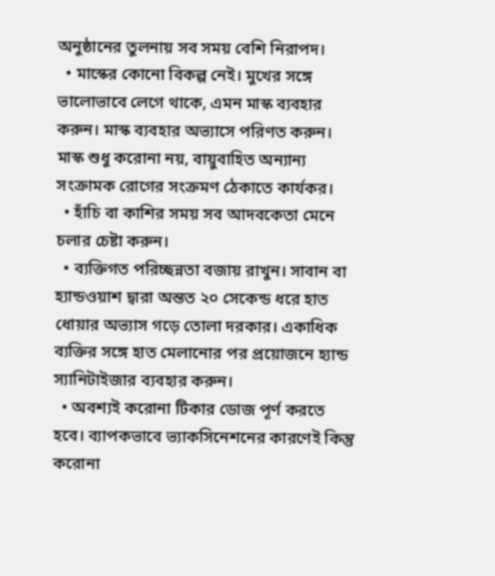অনুষ্ঠানের তুলনায় সব সময় বেশি নিরাপদ।
  • মাস্কের কোনো বিকল্প নেই। মুখের সঙ্গে ভালোভাবে লেগে থাকে, এমন মাস্ক ব্যবহার করুন। মাস্ক ব্যবহার অভ্যাসে পরিণত করুন। মাস্ক শুধু করোনা নয়, বায়ুবাহিত অন্যান্য সংক্রামক রোগের সংক্রমণ ঠেকাতে কার্যকর।
  • হাঁচি বা কাশির সময় সব আদবকেতা মেনে চলার চেষ্টা করুন।
  • ব্যক্তিগত পরিচ্ছন্নতা বজায় রাখুন। সাবান বা হ্যান্ডওয়াশ দ্বারা অন্তত ২০ সেকেন্ড ধরে হাত ধোয়ার অভ্যাস গড়ে তোলা দরকার। একাধিক ব্যক্তির সঙ্গে হাত মেলানোর পর প্রয়োজনে হ্যান্ড স্যানিটাইজার ব্যবহার করুন।
  • অবশ্যই করোনা টিকার ডোজ পূর্ণ করতে হবে। ব্যাপকভাবে ভ্যাকসিনেশনের কারণেই কিন্তু করোনা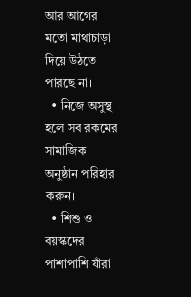আর আগের মতো মাথাচাড়া দিয়ে উঠতে পারছে না।
  • নিজে অসুস্থ হলে সব রকমের সামাজিক অনুষ্ঠান পরিহার করুন।
  • শিশু ও বয়স্কদের পাশাপাশি যাঁরা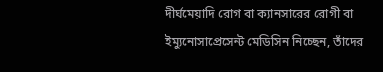দীর্ঘমেয়াদি রোগ বা ক্যানসারের রোগী বা ইম্যুনোসাপ্রেসেন্ট মেডিসিন নিচ্ছেন, তাঁদের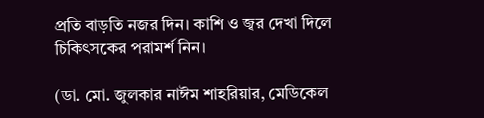প্রতি বাড়তি নজর দিন। কাশি ও জ্বর দেখা দিলে চিকিৎসকের পরামর্শ নিন।

(ডা. মো. জুলকার নাঈম শাহরিয়ার, মেডিকেল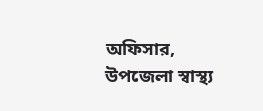অফিসার, উপজেলা স্বাস্থ্য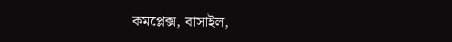কমপ্লেক্স, বাসাইল,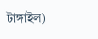টাঙ্গাইল)